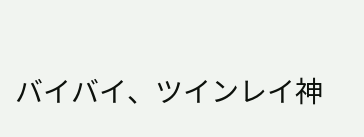バイバイ、ツインレイ神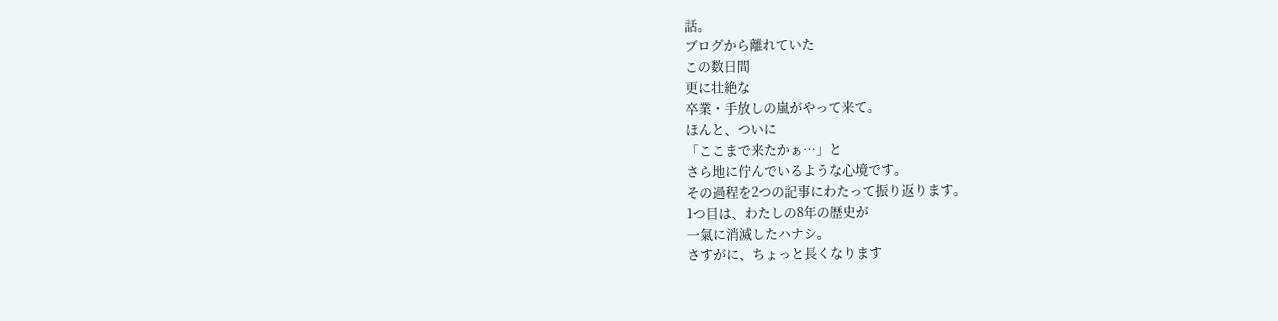話。
ブログから離れていた
この数日間
更に壮絶な
卒業・手放しの嵐がやって来て。
ほんと、ついに
「ここまで来たかぁ…」と
さら地に佇んでいるような心境です。
その過程を2つの記事にわたって振り返ります。
1つ目は、わたしの8年の歴史が
一氣に消滅したハナシ。
さすがに、ちょっと長くなります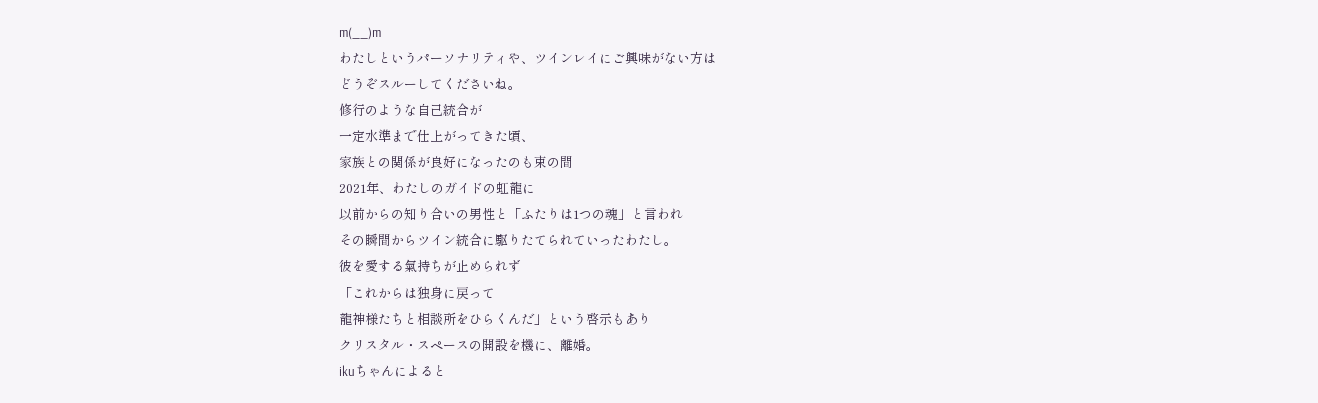m(__)m
わたしというパーソナリティや、ツインレイにご興味がない方は
どうぞスルーしてくださいね。
修行のような自己統合が
一定水準まで仕上がってきた頃、
家族との関係が良好になったのも束の間
2021年、わたしのガイドの虹龍に
以前からの知り合いの男性と「ふたりは1つの魂」と言われ
その瞬間からツイン統合に駆りたてられていったわたし。
彼を愛する氣持ちが止められず
「これからは独身に戻って
龍神様たちと相談所をひらくんだ」という啓示もあり
クリスタル・スペースの開設を機に、離婚。
ikuちゃんによると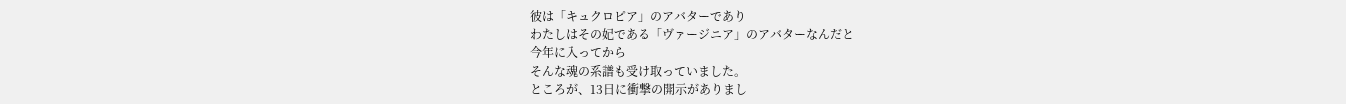彼は「キュクロピア」のアバターであり
わたしはその妃である「ヴァージニア」のアバターなんだと
今年に入ってから
そんな魂の系譜も受け取っていました。
ところが、13日に衝撃の開示がありまし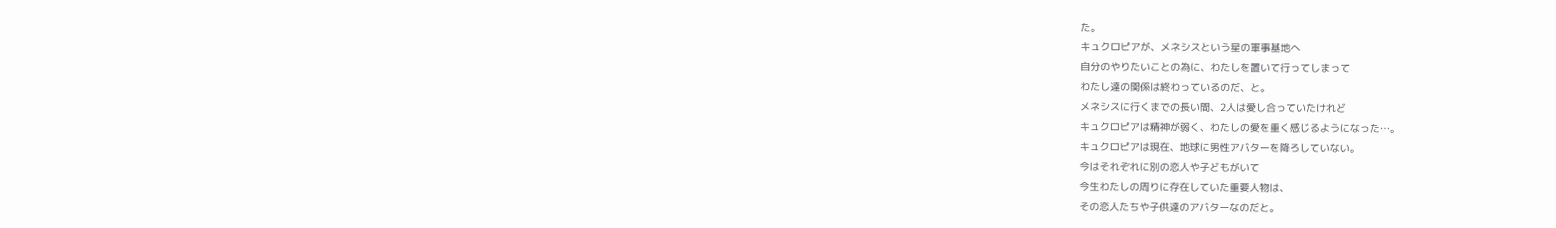た。
キュクロピアが、メネシスという星の軍事基地へ
自分のやりたいことの為に、わたしを置いて行ってしまって
わたし達の関係は終わっているのだ、と。
メネシスに行くまでの長い間、2人は愛し合っていたけれど
キュクロピアは精神が弱く、わたしの愛を重く感じるようになった…。
キュクロピアは現在、地球に男性アバターを降ろしていない。
今はそれぞれに別の恋人や子どもがいて
今生わたしの周りに存在していた重要人物は、
その恋人たちや子供達のアバターなのだと。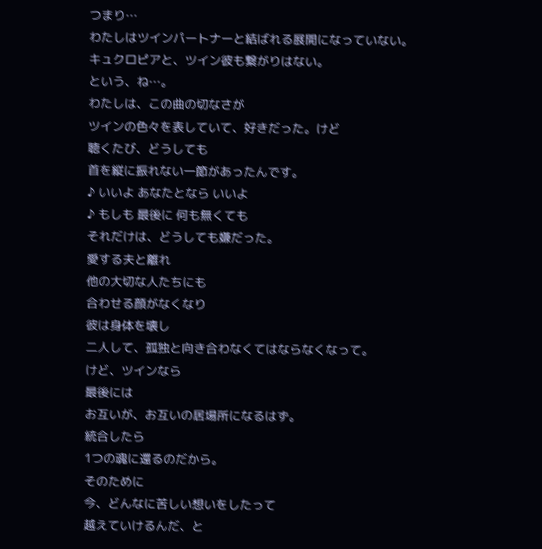つまり…
わたしはツインパートナーと結ばれる展開になっていない。
キュクロピアと、ツイン彼も繋がりはない。
という、ね…。
わたしは、この曲の切なさが
ツインの色々を表していて、好きだった。けど
聴くたび、どうしても
首を縦に振れない一節があったんです。
♪ いいよ あなたとなら いいよ
♪ もしも 最後に 何も無くても
それだけは、どうしても嫌だった。
愛する夫と離れ
他の大切な人たちにも
合わせる顔がなくなり
彼は身体を壊し
二人して、孤独と向き合わなくてはならなくなって。
けど、ツインなら
最後には
お互いが、お互いの居場所になるはず。
統合したら
1つの魂に還るのだから。
そのために
今、どんなに苦しい想いをしたって
越えていけるんだ、と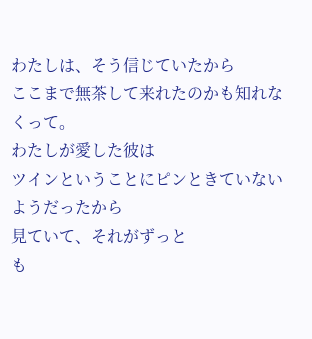わたしは、そう信じていたから
ここまで無茶して来れたのかも知れなくって。
わたしが愛した彼は
ツインということにピンときていないようだったから
見ていて、それがずっと
も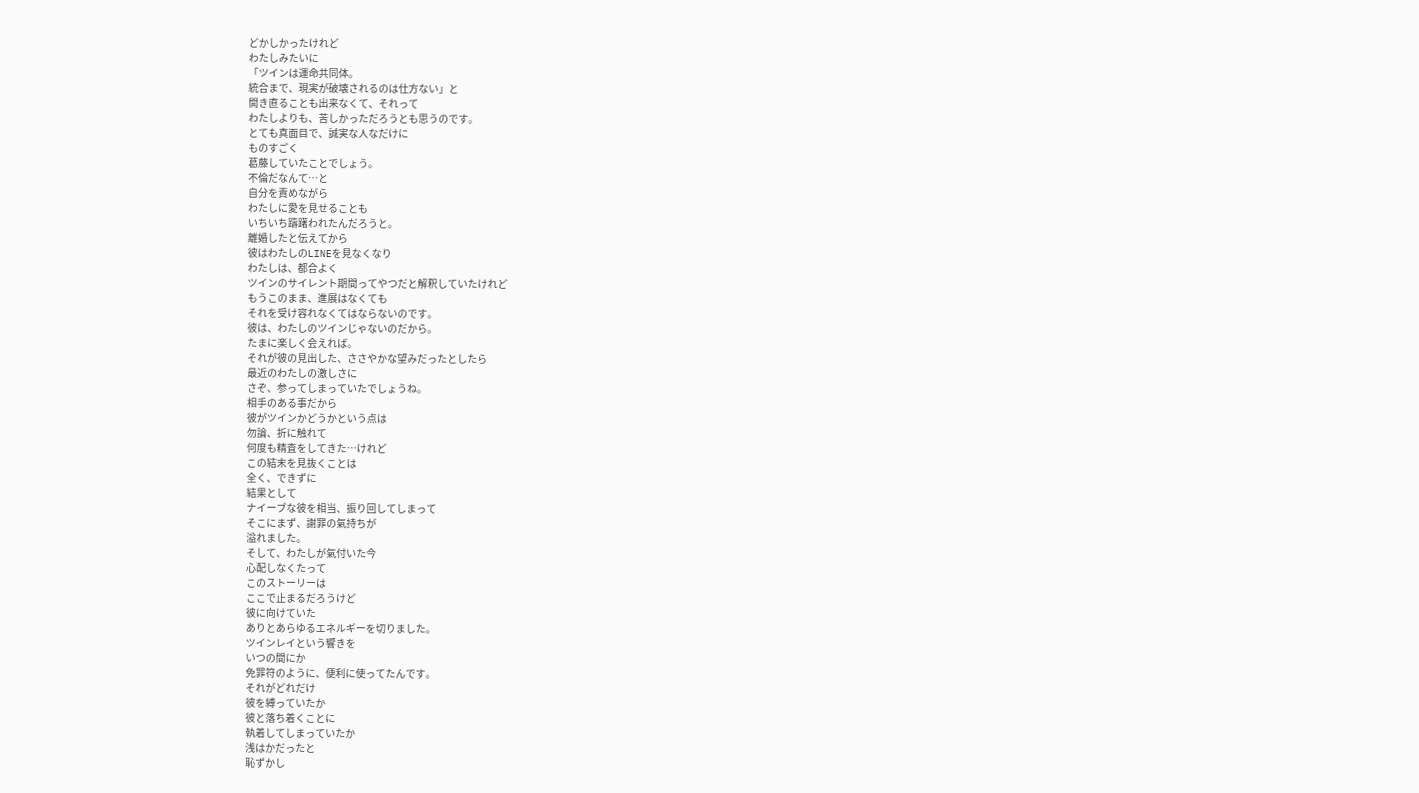どかしかったけれど
わたしみたいに
「ツインは運命共同体。
統合まで、現実が破壊されるのは仕方ない」と
開き直ることも出来なくて、それって
わたしよりも、苦しかっただろうとも思うのです。
とても真面目で、誠実な人なだけに
ものすごく
葛藤していたことでしょう。
不倫だなんて…と
自分を責めながら
わたしに愛を見せることも
いちいち躊躇われたんだろうと。
離婚したと伝えてから
彼はわたしのLINEを見なくなり
わたしは、都合よく
ツインのサイレント期間ってやつだと解釈していたけれど
もうこのまま、進展はなくても
それを受け容れなくてはならないのです。
彼は、わたしのツインじゃないのだから。
たまに楽しく会えれば。
それが彼の見出した、ささやかな望みだったとしたら
最近のわたしの激しさに
さぞ、参ってしまっていたでしょうね。
相手のある事だから
彼がツインかどうかという点は
勿論、折に触れて
何度も精査をしてきた…けれど
この結末を見抜くことは
全く、できずに
結果として
ナイーブな彼を相当、振り回してしまって
そこにまず、謝罪の氣持ちが
溢れました。
そして、わたしが氣付いた今
心配しなくたって
このストーリーは
ここで止まるだろうけど
彼に向けていた
ありとあらゆるエネルギーを切りました。
ツインレイという響きを
いつの間にか
免罪符のように、便利に使ってたんです。
それがどれだけ
彼を縛っていたか
彼と落ち着くことに
執着してしまっていたか
浅はかだったと
恥ずかし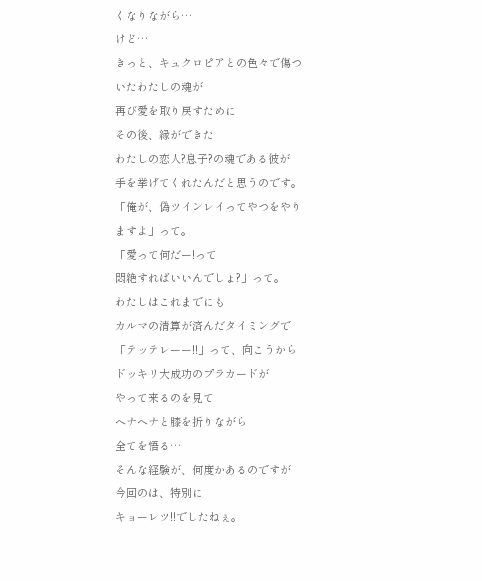くなりながら…
けど…
きっと、キュクロピアとの色々で傷ついたわたしの魂が
再び愛を取り戻すために
その後、縁ができた
わたしの恋人?息子?の魂である彼が
手を挙げてくれたんだと思うのです。
「俺が、偽ツインレイってやつをやりますよ」って。
「愛って何だー!って
悶絶すればいいんでしょ?」って。
わたしはこれまでにも
カルマの清算が済んだタイミングで
「テッテレーー!!」って、向こうから
ドッキリ大成功のプラカードが
やって来るのを見て
ヘナヘナと膝を折りながら
全てを悟る…
そんな経験が、何度かあるのですが
今回のは、特別に
キョーレツ!!でしたねぇ。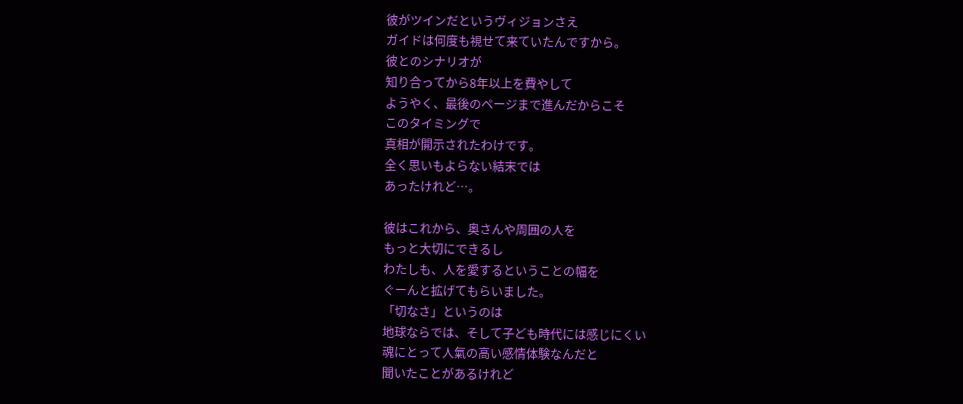彼がツインだというヴィジョンさえ
ガイドは何度も視せて来ていたんですから。
彼とのシナリオが
知り合ってから8年以上を費やして
ようやく、最後のページまで進んだからこそ
このタイミングで
真相が開示されたわけです。
全く思いもよらない結末では
あったけれど…。

彼はこれから、奥さんや周囲の人を
もっと大切にできるし
わたしも、人を愛するということの幅を
ぐーんと拡げてもらいました。
「切なさ」というのは
地球ならでは、そして子ども時代には感じにくい
魂にとって人氣の高い感情体験なんだと
聞いたことがあるけれど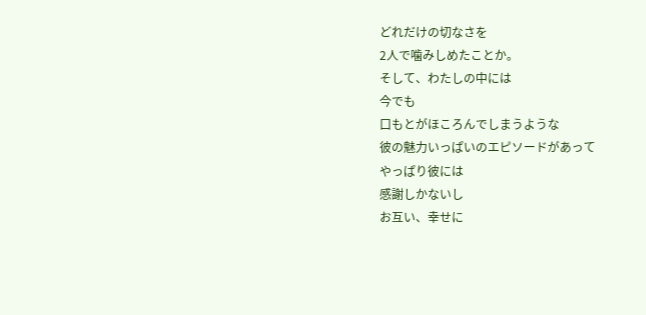どれだけの切なさを
2人で噛みしめたことか。
そして、わたしの中には
今でも
口もとがほころんでしまうような
彼の魅力いっぱいのエピソードがあって
やっぱり彼には
感謝しかないし
お互い、幸せに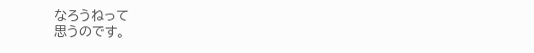なろうねって
思うのです。